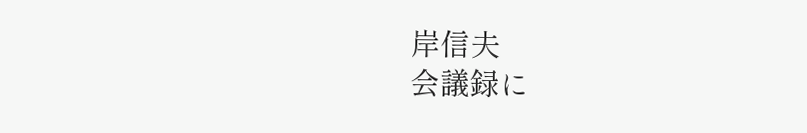岸信夫
会議録に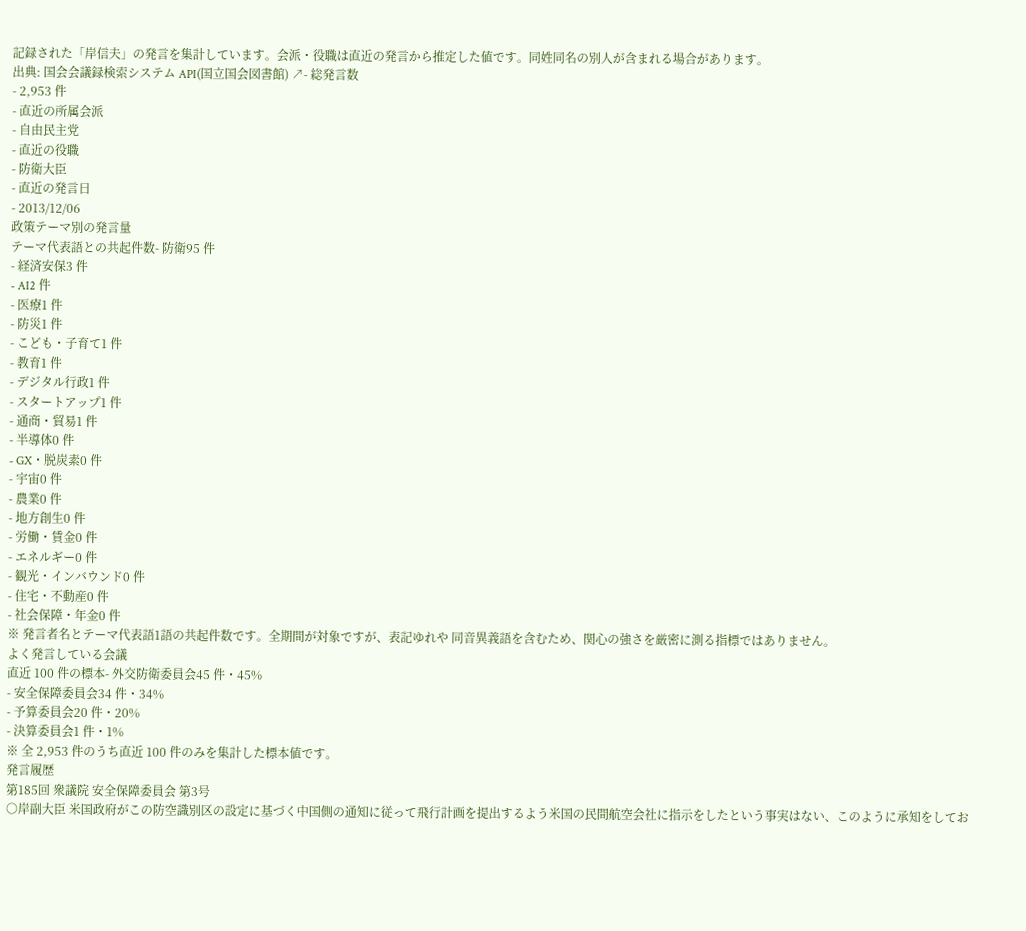記録された「岸信夫」の発言を集計しています。会派・役職は直近の発言から推定した値です。同姓同名の別人が含まれる場合があります。
出典: 国会会議録検索システム API(国立国会図書館) ↗- 総発言数
- 2,953 件
- 直近の所属会派
- 自由民主党
- 直近の役職
- 防衛大臣
- 直近の発言日
- 2013/12/06
政策テーマ別の発言量
テーマ代表語との共起件数- 防衛95 件
- 経済安保3 件
- AI2 件
- 医療1 件
- 防災1 件
- こども・子育て1 件
- 教育1 件
- デジタル行政1 件
- スタートアップ1 件
- 通商・貿易1 件
- 半導体0 件
- GX・脱炭素0 件
- 宇宙0 件
- 農業0 件
- 地方創生0 件
- 労働・賃金0 件
- エネルギー0 件
- 観光・インバウンド0 件
- 住宅・不動産0 件
- 社会保障・年金0 件
※ 発言者名とテーマ代表語1語の共起件数です。全期間が対象ですが、表記ゆれや 同音異義語を含むため、関心の強さを厳密に測る指標ではありません。
よく発言している会議
直近 100 件の標本- 外交防衛委員会45 件・45%
- 安全保障委員会34 件・34%
- 予算委員会20 件・20%
- 決算委員会1 件・1%
※ 全 2,953 件のうち直近 100 件のみを集計した標本値です。
発言履歴
第185回 衆議院 安全保障委員会 第3号
○岸副大臣 米国政府がこの防空識別区の設定に基づく中国側の通知に従って飛行計画を提出するよう米国の民間航空会社に指示をしたという事実はない、このように承知をしてお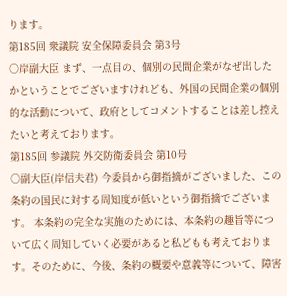ります。
第185回 衆議院 安全保障委員会 第3号
○岸副大臣 まず、一点目の、個別の民間企業がなぜ出したかということでございますけれども、外国の民間企業の個別的な活動について、政府としてコメントすることは差し控えたいと考えております。
第185回 参議院 外交防衛委員会 第10号
○副大臣(岸信夫君) 今委員から御指摘がございました、この条約の国民に対する周知度が低いという御指摘でございます。 本条約の完全な実施のためには、本条約の趣旨等について広く周知していく必要があると私どもも考えております。そのために、今後、条約の概要や意義等について、障害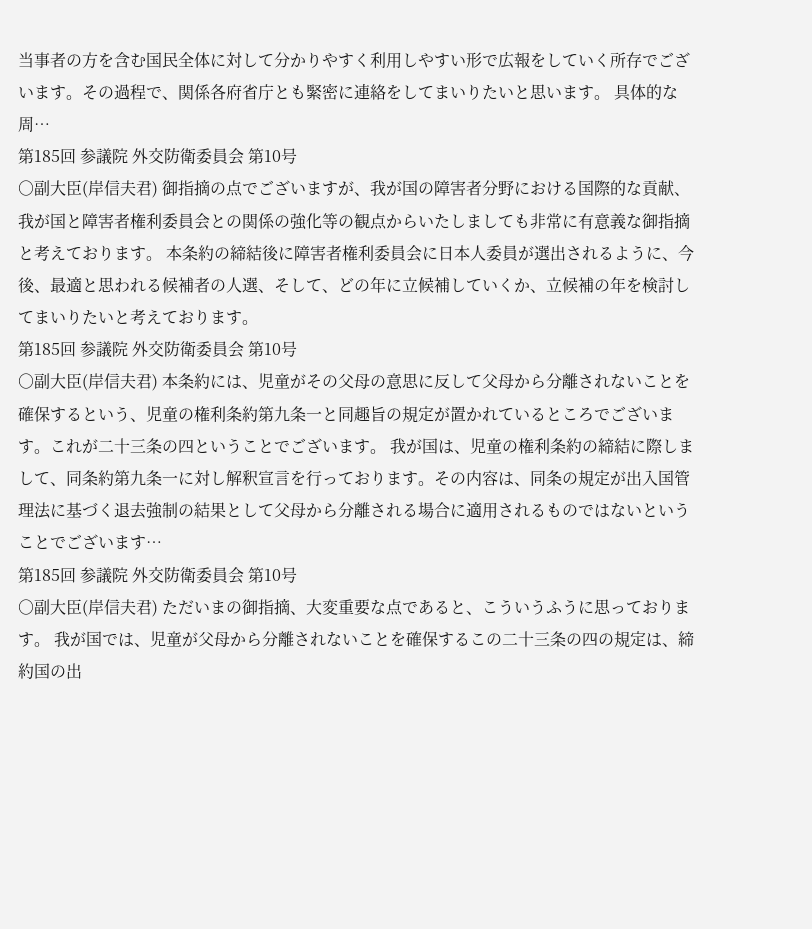当事者の方を含む国民全体に対して分かりやすく利用しやすい形で広報をしていく所存でございます。その過程で、関係各府省庁とも緊密に連絡をしてまいりたいと思います。 具体的な周…
第185回 参議院 外交防衛委員会 第10号
○副大臣(岸信夫君) 御指摘の点でございますが、我が国の障害者分野における国際的な貢献、我が国と障害者権利委員会との関係の強化等の観点からいたしましても非常に有意義な御指摘と考えております。 本条約の締結後に障害者権利委員会に日本人委員が選出されるように、今後、最適と思われる候補者の人選、そして、どの年に立候補していくか、立候補の年を検討してまいりたいと考えております。
第185回 参議院 外交防衛委員会 第10号
○副大臣(岸信夫君) 本条約には、児童がその父母の意思に反して父母から分離されないことを確保するという、児童の権利条約第九条一と同趣旨の規定が置かれているところでございます。これが二十三条の四ということでございます。 我が国は、児童の権利条約の締結に際しまして、同条約第九条一に対し解釈宣言を行っております。その内容は、同条の規定が出入国管理法に基づく退去強制の結果として父母から分離される場合に適用されるものではないということでございます…
第185回 参議院 外交防衛委員会 第10号
○副大臣(岸信夫君) ただいまの御指摘、大変重要な点であると、こういうふうに思っております。 我が国では、児童が父母から分離されないことを確保するこの二十三条の四の規定は、締約国の出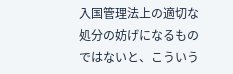入国管理法上の適切な処分の妨げになるものではないと、こういう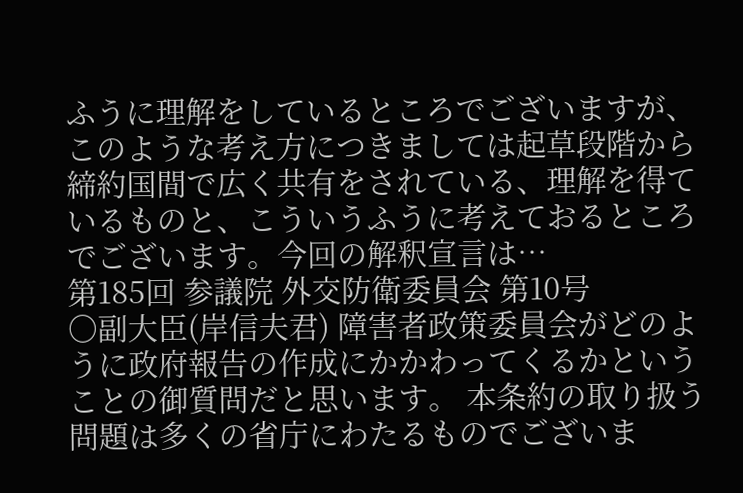ふうに理解をしているところでございますが、このような考え方につきましては起草段階から締約国間で広く共有をされている、理解を得ているものと、こういうふうに考えておるところでございます。今回の解釈宣言は…
第185回 参議院 外交防衛委員会 第10号
○副大臣(岸信夫君) 障害者政策委員会がどのように政府報告の作成にかかわってくるかということの御質問だと思います。 本条約の取り扱う問題は多くの省庁にわたるものでございま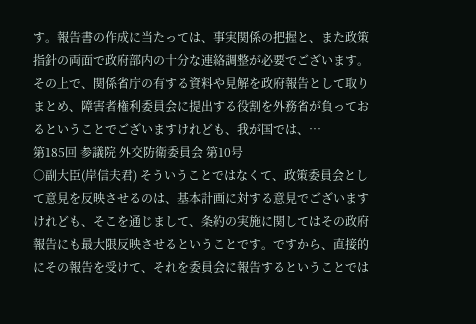す。報告書の作成に当たっては、事実関係の把握と、また政策指針の両面で政府部内の十分な連絡調整が必要でございます。その上で、関係省庁の有する資料や見解を政府報告として取りまとめ、障害者権利委員会に提出する役割を外務省が負っておるということでございますけれども、我が国では、…
第185回 参議院 外交防衛委員会 第10号
○副大臣(岸信夫君) そういうことではなくて、政策委員会として意見を反映させるのは、基本計画に対する意見でございますけれども、そこを通じまして、条約の実施に関してはその政府報告にも最大限反映させるということです。ですから、直接的にその報告を受けて、それを委員会に報告するということでは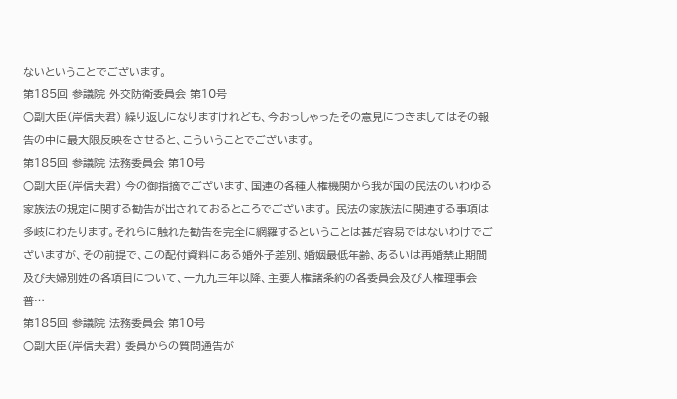ないということでございます。
第185回 参議院 外交防衛委員会 第10号
○副大臣(岸信夫君) 繰り返しになりますけれども、今おっしゃったその意見につきましてはその報告の中に最大限反映をさせると、こういうことでございます。
第185回 参議院 法務委員会 第10号
○副大臣(岸信夫君) 今の御指摘でございます、国連の各種人権機関から我が国の民法のいわゆる家族法の規定に関する勧告が出されておるところでございます。 民法の家族法に関連する事項は多岐にわたります。それらに触れた勧告を完全に網羅するということは甚だ容易ではないわけでございますが、その前提で、この配付資料にある婚外子差別、婚姻最低年齢、あるいは再婚禁止期間及び夫婦別姓の各項目について、一九九三年以降、主要人権諸条約の各委員会及び人権理事会普…
第185回 参議院 法務委員会 第10号
○副大臣(岸信夫君) 委員からの質問通告が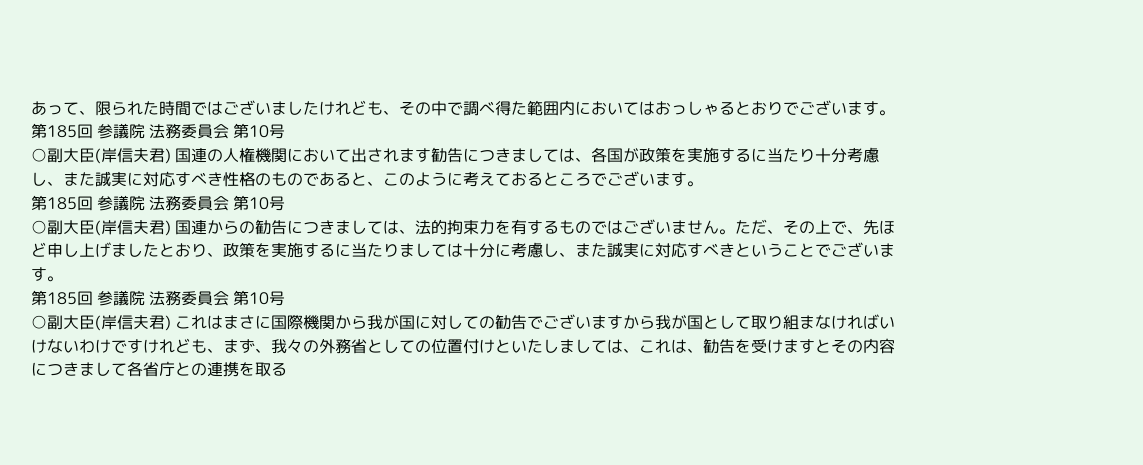あって、限られた時間ではございましたけれども、その中で調べ得た範囲内においてはおっしゃるとおりでございます。
第185回 参議院 法務委員会 第10号
○副大臣(岸信夫君) 国連の人権機関において出されます勧告につきましては、各国が政策を実施するに当たり十分考慮し、また誠実に対応すべき性格のものであると、このように考えておるところでございます。
第185回 参議院 法務委員会 第10号
○副大臣(岸信夫君) 国連からの勧告につきましては、法的拘束力を有するものではございません。ただ、その上で、先ほど申し上げましたとおり、政策を実施するに当たりましては十分に考慮し、また誠実に対応すべきということでございます。
第185回 参議院 法務委員会 第10号
○副大臣(岸信夫君) これはまさに国際機関から我が国に対しての勧告でございますから我が国として取り組まなければいけないわけですけれども、まず、我々の外務省としての位置付けといたしましては、これは、勧告を受けますとその内容につきまして各省庁との連携を取る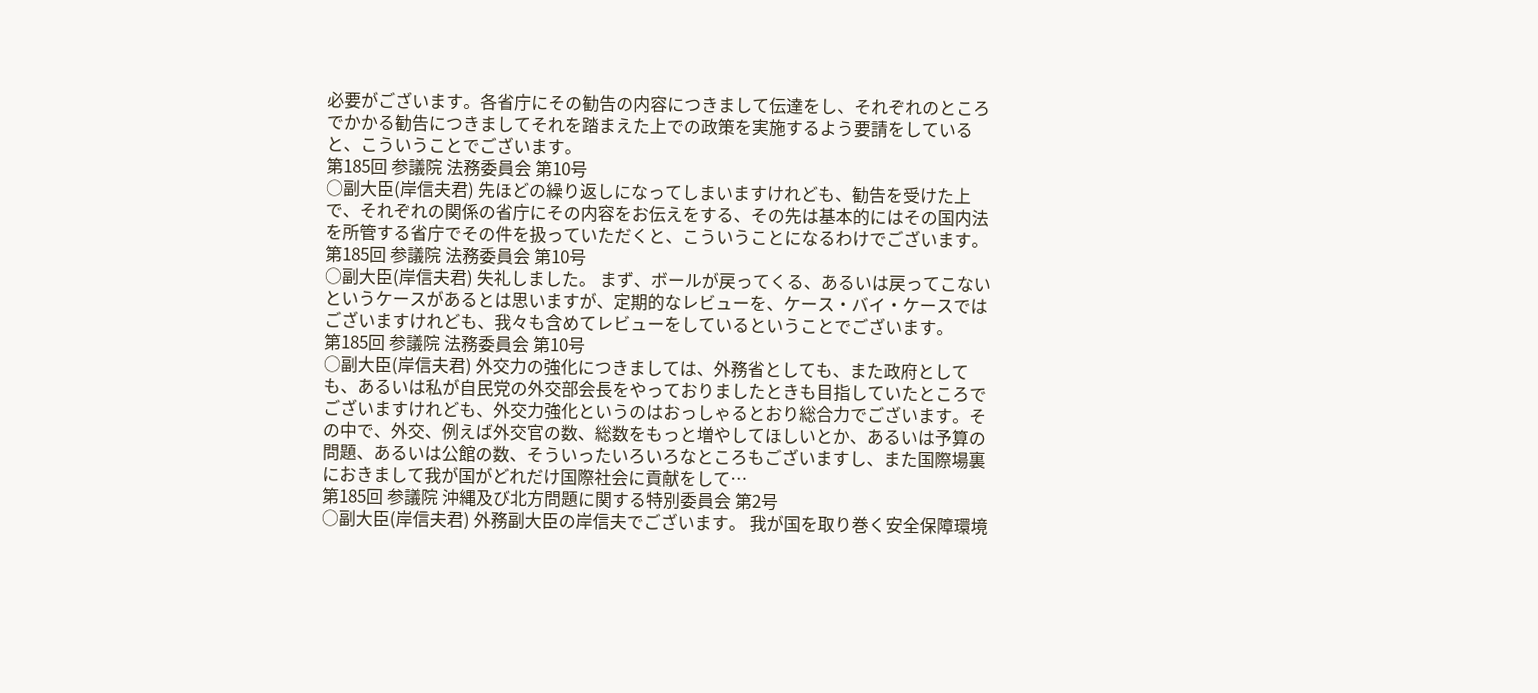必要がございます。各省庁にその勧告の内容につきまして伝達をし、それぞれのところでかかる勧告につきましてそれを踏まえた上での政策を実施するよう要請をしていると、こういうことでございます。
第185回 参議院 法務委員会 第10号
○副大臣(岸信夫君) 先ほどの繰り返しになってしまいますけれども、勧告を受けた上で、それぞれの関係の省庁にその内容をお伝えをする、その先は基本的にはその国内法を所管する省庁でその件を扱っていただくと、こういうことになるわけでございます。
第185回 参議院 法務委員会 第10号
○副大臣(岸信夫君) 失礼しました。 まず、ボールが戻ってくる、あるいは戻ってこないというケースがあるとは思いますが、定期的なレビューを、ケース・バイ・ケースではございますけれども、我々も含めてレビューをしているということでございます。
第185回 参議院 法務委員会 第10号
○副大臣(岸信夫君) 外交力の強化につきましては、外務省としても、また政府としても、あるいは私が自民党の外交部会長をやっておりましたときも目指していたところでございますけれども、外交力強化というのはおっしゃるとおり総合力でございます。その中で、外交、例えば外交官の数、総数をもっと増やしてほしいとか、あるいは予算の問題、あるいは公館の数、そういったいろいろなところもございますし、また国際場裏におきまして我が国がどれだけ国際社会に貢献をして…
第185回 参議院 沖縄及び北方問題に関する特別委員会 第2号
○副大臣(岸信夫君) 外務副大臣の岸信夫でございます。 我が国を取り巻く安全保障環境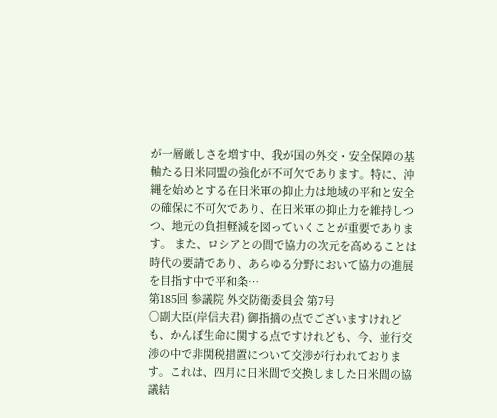が一層厳しさを増す中、我が国の外交・安全保障の基軸たる日米同盟の強化が不可欠であります。特に、沖縄を始めとする在日米軍の抑止力は地域の平和と安全の確保に不可欠であり、在日米軍の抑止力を維持しつつ、地元の負担軽減を図っていくことが重要であります。 また、ロシアとの間で協力の次元を高めることは時代の要請であり、あらゆる分野において協力の進展を目指す中で平和条…
第185回 参議院 外交防衛委員会 第7号
○副大臣(岸信夫君) 御指摘の点でございますけれども、かんぽ生命に関する点ですけれども、今、並行交渉の中で非関税措置について交渉が行われております。これは、四月に日米間で交換しました日米間の協議結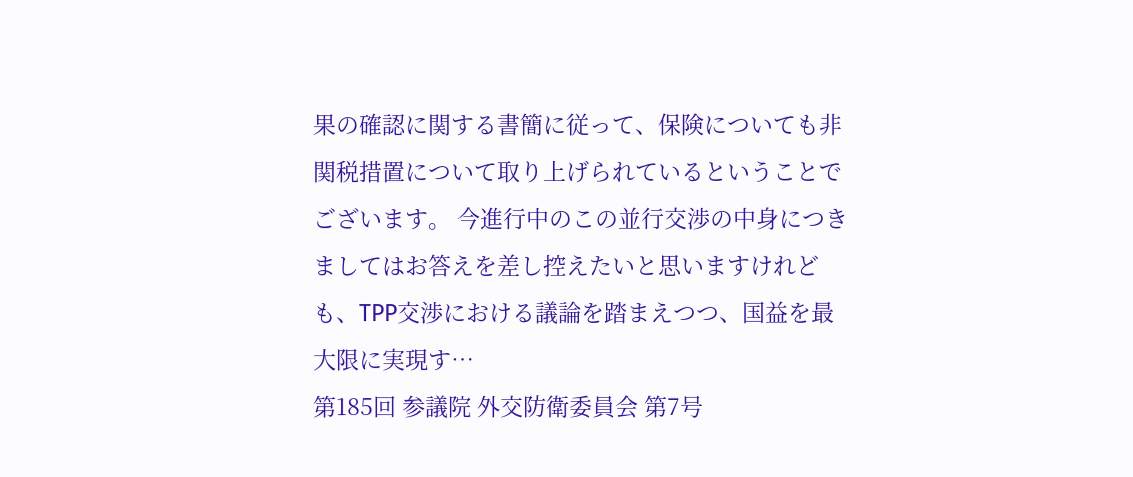果の確認に関する書簡に従って、保険についても非関税措置について取り上げられているということでございます。 今進行中のこの並行交渉の中身につきましてはお答えを差し控えたいと思いますけれども、TPP交渉における議論を踏まえつつ、国益を最大限に実現す…
第185回 参議院 外交防衛委員会 第7号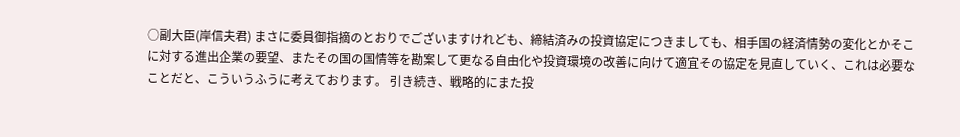○副大臣(岸信夫君) まさに委員御指摘のとおりでございますけれども、締結済みの投資協定につきましても、相手国の経済情勢の変化とかそこに対する進出企業の要望、またその国の国情等を勘案して更なる自由化や投資環境の改善に向けて適宜その協定を見直していく、これは必要なことだと、こういうふうに考えております。 引き続き、戦略的にまた投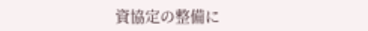資協定の整備に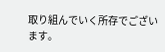取り組んでいく所存でございます。